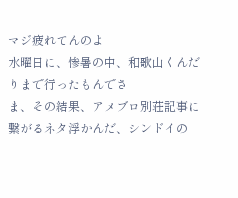マジ疲れてんのよ
水曜日に、惨暑の中、和歌山くんだりまで行ったもんでさ
ま、その結果、アメブロ別荘記事に繋がるネタ浮かんだ、シンドイの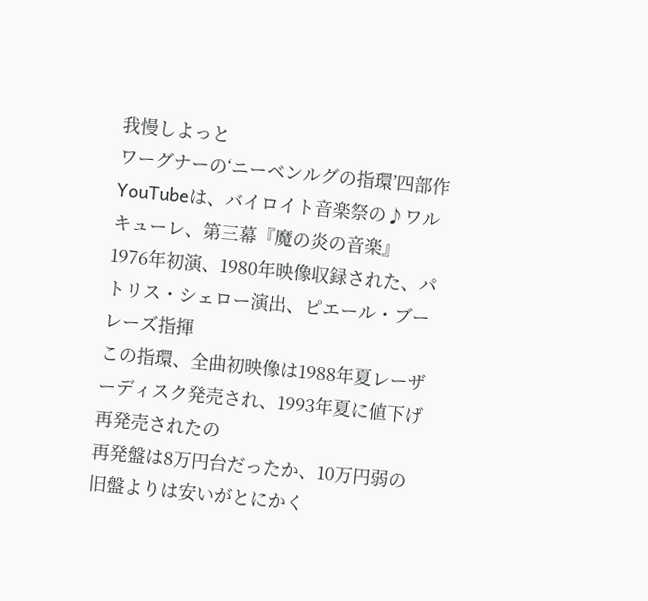我慢しよっと
ワーグナーの‘ニーベンルグの指環’四部作
YouTubeは、バイロイト音楽祭の♪ワルキューレ、第三幕『魔の炎の音楽』
1976年初演、1980年映像収録された、パトリス・シェロー演出、ピエール・ブーレーズ指揮
この指環、全曲初映像は1988年夏レーザーディスク発売され、1993年夏に値下げ再発売されたの
再発盤は8万円台だったか、10万円弱の旧盤よりは安いがとにかく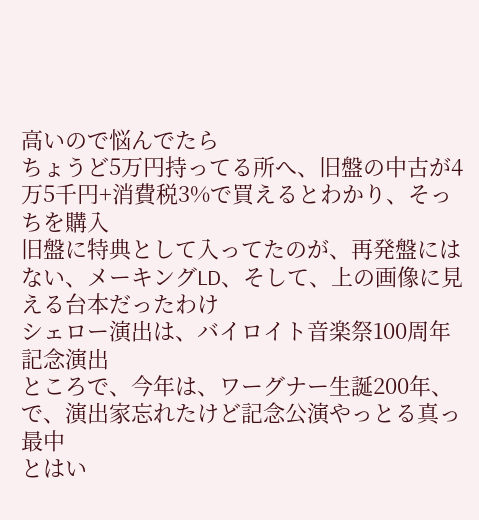高いので悩んでたら
ちょうど5万円持ってる所へ、旧盤の中古が4万5千円+消費税3%で買えるとわかり、そっちを購入
旧盤に特典として入ってたのが、再発盤にはない、メーキングLD、そして、上の画像に見える台本だったわけ
シェロー演出は、バイロイト音楽祭100周年記念演出
ところで、今年は、ワーグナー生誕200年、で、演出家忘れたけど記念公演やっとる真っ最中
とはい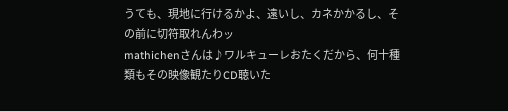うても、現地に行けるかよ、遠いし、カネかかるし、その前に切符取れんわッ
mathichenさんは♪ワルキューレおたくだから、何十種類もその映像観たりCD聴いた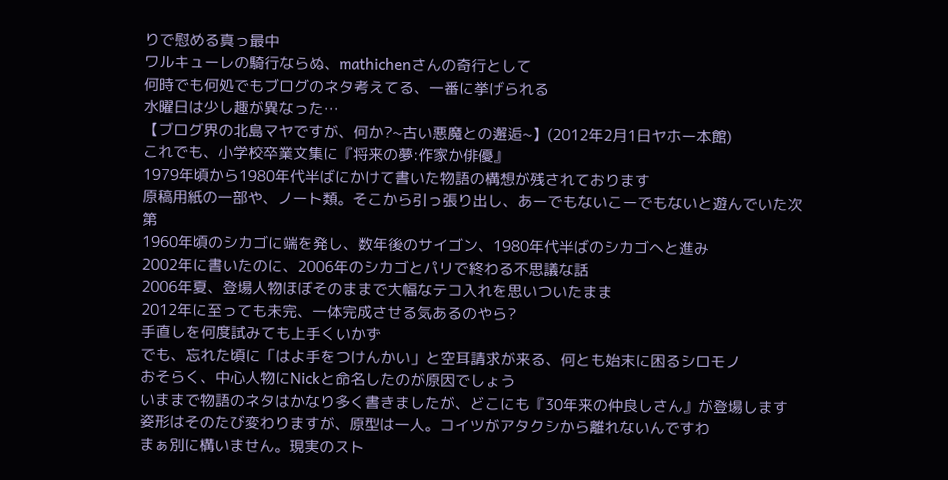りで慰める真っ最中
ワルキューレの騎行ならぬ、mathichenさんの奇行として
何時でも何処でもブログのネタ考えてる、一番に挙げられる
水曜日は少し趣が異なった…
【ブログ界の北島マヤですが、何か?~古い悪魔との邂逅~】(2012年2月1日ヤホー本館)
これでも、小学校卒業文集に『将来の夢:作家か俳優』
1979年頃から1980年代半ばにかけて書いた物語の構想が残されております
原稿用紙の一部や、ノート類。そこから引っ張り出し、あーでもないこーでもないと遊んでいた次第
1960年頃のシカゴに端を発し、数年後のサイゴン、1980年代半ばのシカゴへと進み
2002年に書いたのに、2006年のシカゴとパリで終わる不思議な話
2006年夏、登場人物ほぼそのままで大幅なテコ入れを思いついたまま
2012年に至っても未完、一体完成させる気あるのやら?
手直しを何度試みても上手くいかず
でも、忘れた頃に「はよ手をつけんかい」と空耳請求が来る、何とも始末に困るシロモノ
おそらく、中心人物にNickと命名したのが原因でしょう
いままで物語のネタはかなり多く書きましたが、どこにも『30年来の仲良しさん』が登場します
姿形はそのたび変わりますが、原型は一人。コイツがアタクシから離れないんですわ
まぁ別に構いません。現実のスト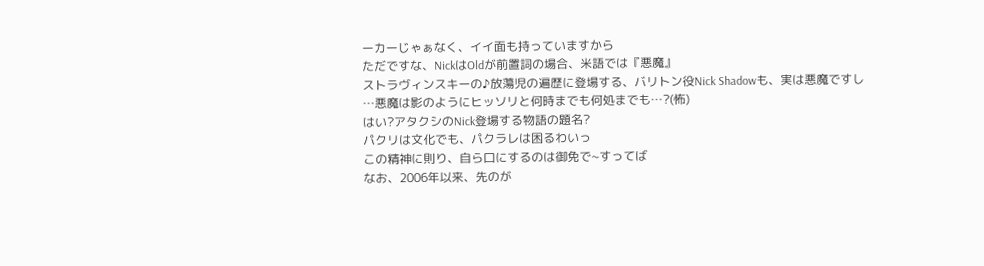ーカーじゃぁなく、イイ面も持っていますから
ただですな、NickはOldが前置詞の場合、米語では『悪魔』
ストラヴィンスキーの♪放蕩児の遍歴に登場する、バリトン役Nick Shadowも、実は悪魔ですし
…悪魔は影のようにヒッソリと何時までも何処までも…?(怖)
はい?アタクシのNick登場する物語の題名?
パクリは文化でも、パクラレは困るわいっ
この精神に則り、自ら口にするのは御免で~すってば
なお、2006年以来、先のが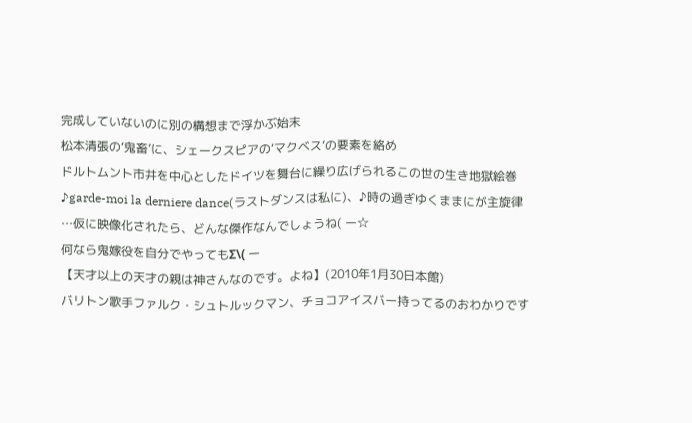完成していないのに別の構想まで浮かぶ始末
松本清張の‘鬼畜’に、シェークスピアの‘マクベス’の要素を絡め
ドルトムント市井を中心としたドイツを舞台に繰り広げられるこの世の生き地獄絵巻
♪garde-moi la derniere dance(ラストダンスは私に)、♪時の過ぎゆくままにが主旋律
…仮に映像化されたら、どんな傑作なんでしょうね( ー☆
何なら鬼嫁役を自分でやってもΣ\( ー
【天才以上の天才の親は神さんなのです。よね】(2010年1月30日本館)
バリトン歌手ファルク・シュトルックマン、チョコアイスバー持ってるのおわかりです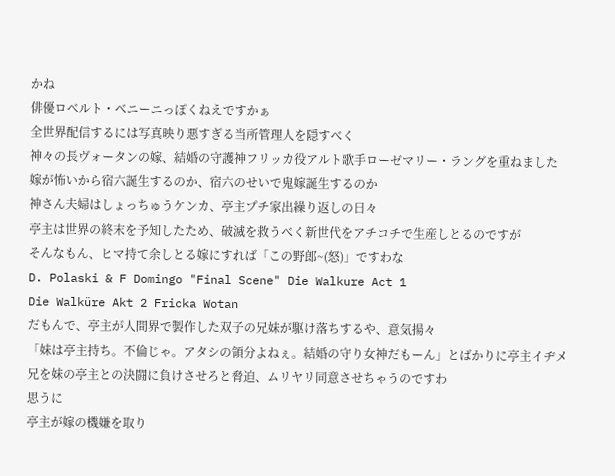かね
俳優ロベルト・ベニーニっぽくねえですかぁ
全世界配信するには写真映り悪すぎる当所管理人を隠すべく
神々の長ヴォータンの嫁、結婚の守護神フリッカ役アルト歌手ローゼマリー・ラングを重ねました
嫁が怖いから宿六誕生するのか、宿六のせいで鬼嫁誕生するのか
神さん夫婦はしょっちゅうケンカ、亭主プチ家出繰り返しの日々
亭主は世界の終末を予知したため、破滅を救うべく新世代をアチコチで生産しとるのですが
そんなもん、ヒマ持て余しとる嫁にすれば「この野郎~(怒)」ですわな
D. Polaski & F Domingo "Final Scene" Die Walkure Act 1
Die Walküre Akt 2 Fricka Wotan
だもんで、亭主が人間界で製作した双子の兄妹が駆け落ちするや、意気揚々
「妹は亭主持ち。不倫じゃ。アタシの領分よねぇ。結婚の守り女神だもーん」とばかりに亭主イヂメ
兄を妹の亭主との決闘に負けさせろと脅迫、ムリヤリ同意させちゃうのですわ
思うに
亭主が嫁の機嫌を取り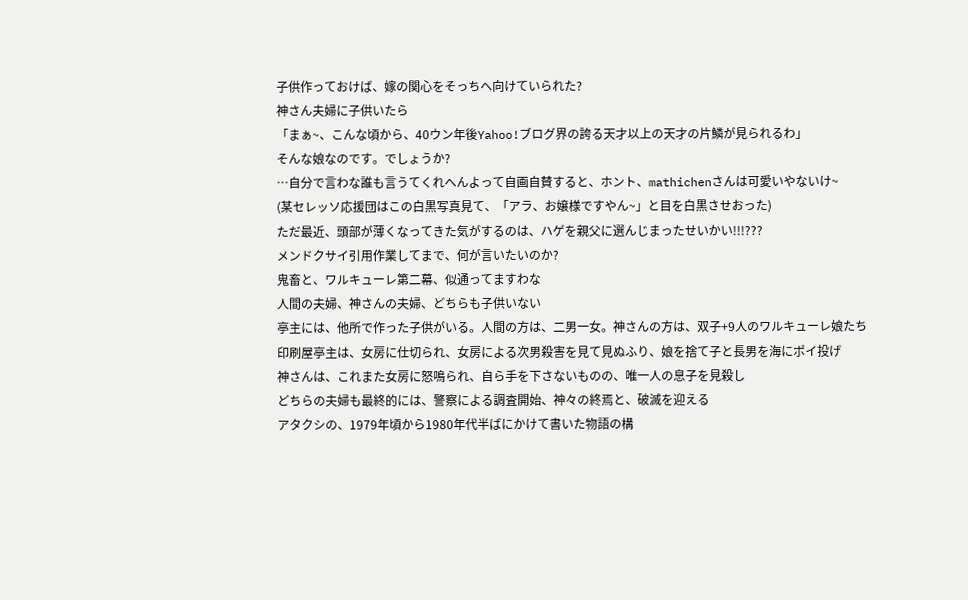子供作っておけば、嫁の関心をそっちへ向けていられた?
神さん夫婦に子供いたら
「まぁ~、こんな頃から、40ウン年後Yahoo!ブログ界の誇る天才以上の天才の片鱗が見られるわ」
そんな娘なのです。でしょうか?
…自分で言わな誰も言うてくれへんよって自画自賛すると、ホント、mathichenさんは可愛いやないけ~
(某セレッソ応援団はこの白黒写真見て、「アラ、お嬢様ですやん~」と目を白黒させおった)
ただ最近、頭部が薄くなってきた気がするのは、ハゲを親父に選んじまったせいかい!!!???
メンドクサイ引用作業してまで、何が言いたいのか?
鬼畜と、ワルキューレ第二幕、似通ってますわな
人間の夫婦、神さんの夫婦、どちらも子供いない
亭主には、他所で作った子供がいる。人間の方は、二男一女。神さんの方は、双子+9人のワルキューレ娘たち
印刷屋亭主は、女房に仕切られ、女房による次男殺害を見て見ぬふり、娘を捨て子と長男を海にポイ投げ
神さんは、これまた女房に怒鳴られ、自ら手を下さないものの、唯一人の息子を見殺し
どちらの夫婦も最終的には、警察による調査開始、神々の終焉と、破滅を迎える
アタクシの、1979年頃から1980年代半ばにかけて書いた物語の構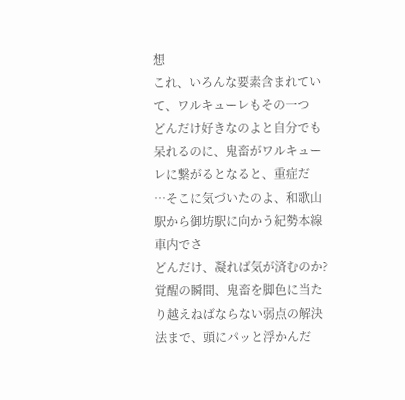想
これ、いろんな要素含まれていて、ワルキューレもその一つ
どんだけ好きなのよと自分でも呆れるのに、鬼畜がワルキューレに繋がるとなると、重症だ
…そこに気づいたのよ、和歌山駅から御坊駅に向かう紀勢本線車内でさ
どんだけ、凝れば気が済むのか?
覚醒の瞬間、鬼畜を脚色に当たり越えねばならない弱点の解決法まで、頭にパッと浮かんだ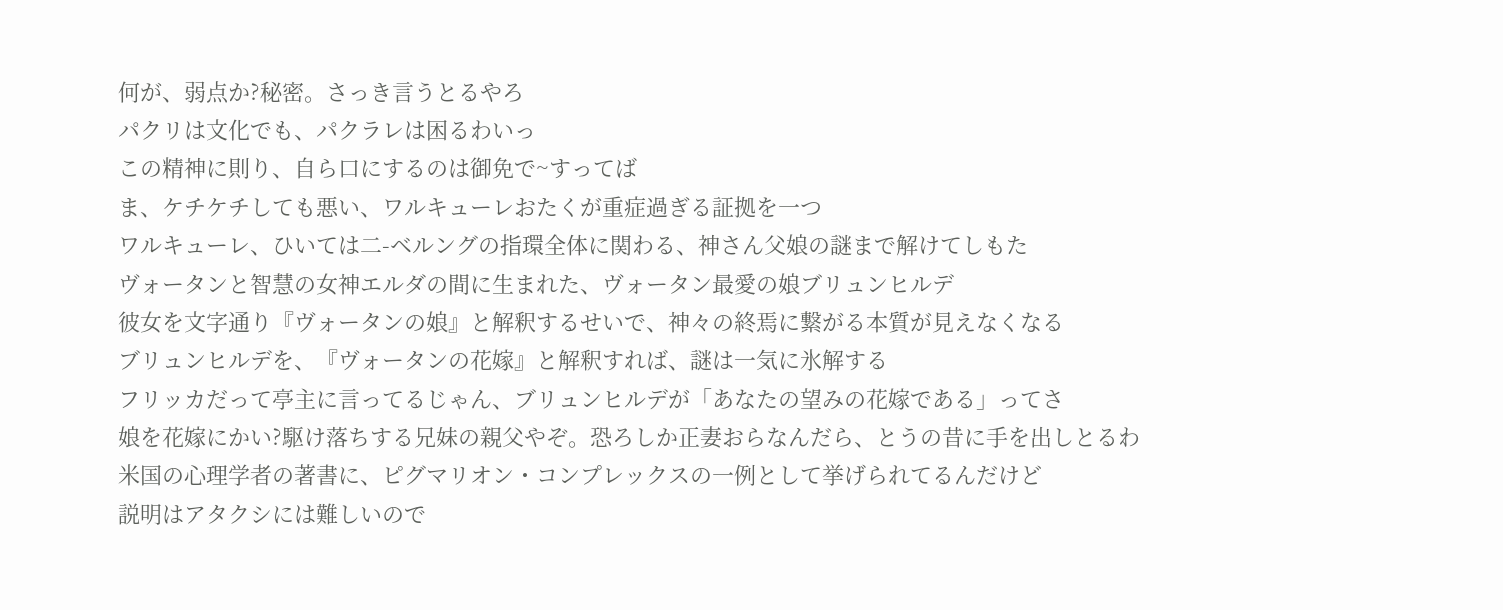何が、弱点か?秘密。さっき言うとるやろ
パクリは文化でも、パクラレは困るわいっ
この精神に則り、自ら口にするのは御免で~すってば
ま、ケチケチしても悪い、ワルキューレおたくが重症過ぎる証拠を一つ
ワルキューレ、ひいては二-ベルングの指環全体に関わる、神さん父娘の謎まで解けてしもた
ヴォータンと智慧の女神エルダの間に生まれた、ヴォータン最愛の娘ブリュンヒルデ
彼女を文字通り『ヴォータンの娘』と解釈するせいで、神々の終焉に繋がる本質が見えなくなる
ブリュンヒルデを、『ヴォータンの花嫁』と解釈すれば、謎は一気に氷解する
フリッカだって亭主に言ってるじゃん、ブリュンヒルデが「あなたの望みの花嫁である」ってさ
娘を花嫁にかい?駆け落ちする兄妹の親父やぞ。恐ろしか正妻おらなんだら、とうの昔に手を出しとるわ
米国の心理学者の著書に、ピグマリオン・コンプレックスの一例として挙げられてるんだけど
説明はアタクシには難しいので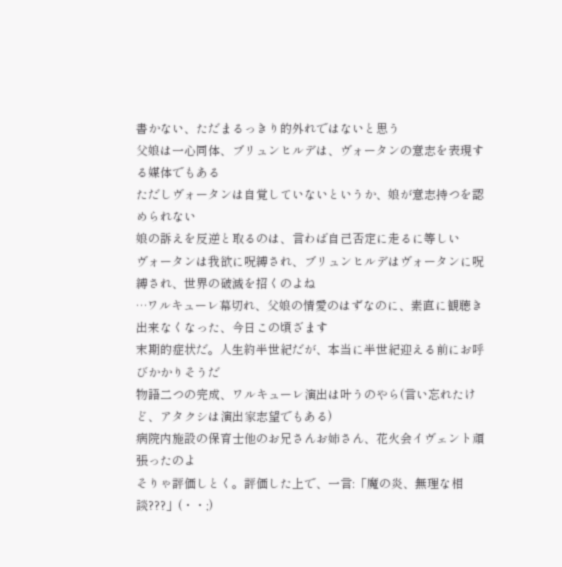書かない、ただまるっきり的外れではないと思う
父娘は一心同体、ブリュンヒルデは、ヴォータンの意志を表現する媒体でもある
ただしヴォータンは自覚していないというか、娘が意志持つを認められない
娘の訴えを反逆と取るのは、言わば自己否定に走るに等しい
ヴォータンは我欲に呪縛され、ブリュンヒルデはヴォータンに呪縛され、世界の破滅を招くのよね
…ワルキューレ幕切れ、父娘の情愛のはずなのに、素直に観聴き出来なくなった、今日この頃ざます
末期的症状だ。人生約半世紀だが、本当に半世紀迎える前にお呼びかかりそうだ
物語二つの完成、ワルキューレ演出は叶うのやら(言い忘れたけど、アタクシは演出家志望でもある)
病院内施設の保育士他のお兄さんお姉さん、花火会イヴェント頑張ったのよ
そりゃ評価しとく。評価した上で、一言:「魔の炎、無理な相談???」(・・;)